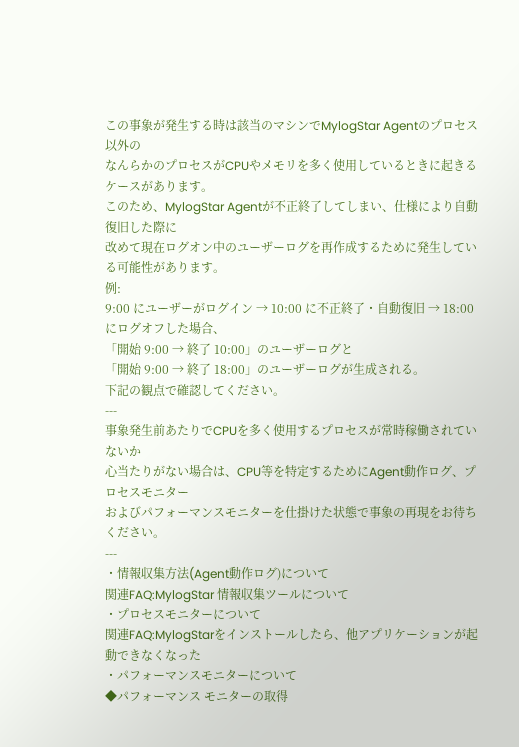この事象が発生する時は該当のマシンでMylogStar Agentのプロセス以外の
なんらかのプロセスがCPUやメモリを多く使用しているときに起きるケースがあります。
このため、MylogStar Agentが不正終了してしまい、仕様により自動復旧した際に
改めて現在ログオン中のユーザーログを再作成するために発生している可能性があります。
例:
9:00 にユーザーがログイン → 10:00 に不正終了・自動復旧 → 18:00 にログオフした場合、
「開始 9:00 → 終了 10:00」のユーザーログと
「開始 9:00 → 終了 18:00」のユーザーログが生成される。
下記の観点で確認してください。
---
事象発生前あたりでCPUを多く使用するプロセスが常時稼働されていないか
心当たりがない場合は、CPU等を特定するためにAgent動作ログ、プロセスモニター
およびパフォーマンスモニターを仕掛けた状態で事象の再現をお待ちください。
---
・情報収集方法(Agent動作ログ)について
関連FAQ:MylogStar 情報収集ツールについて
・プロセスモニターについて
関連FAQ:MylogStarをインストールしたら、他アプリケーションが起動できなくなった
・パフォーマンスモニターについて
◆パフォーマンス モニターの取得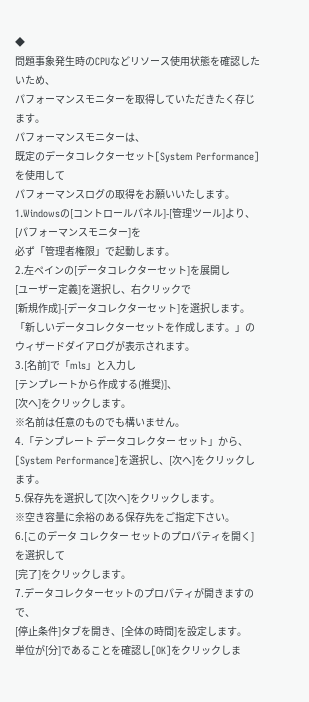◆
問題事象発生時のCPUなどリソース使用状態を確認したいため、
パフォーマンスモニターを取得していただきたく存じます。
パフォーマンスモニターは、
既定のデータコレクターセット[System Performance]を使用して
パフォーマンスログの取得をお願いいたします。
1.Windowsの[コントロールパネル]-[管理ツール]より、
[パフォーマンスモニター]を
必ず「管理者権限」で起動します。
2.左ペインの[データコレクターセット]を展開し
[ユーザー定義]を選択し、右クリックで
[新規作成]-[データコレクターセット]を選択します。
「新しいデータコレクターセットを作成します。」の
ウィザードダイアログが表示されます。
3.[名前]で「mls」と入力し
[テンプレートから作成する(推奨)]、
[次へ]をクリックします。
※名前は任意のものでも構いません。
4.「テンプレート データコレクター セット」から、
[System Performance]を選択し、[次へ]をクリックします。
5.保存先を選択して[次へ]をクリックします。
※空き容量に余裕のある保存先をご指定下さい。
6.[このデータ コレクター セットのプロパティを開く]を選択して
[完了]をクリックします。
7.データコレクターセットのプロパティが開きますので、
[停止条件]タブを開き、[全体の時間]を設定します。
単位が[分]であることを確認し[OK]をクリックしま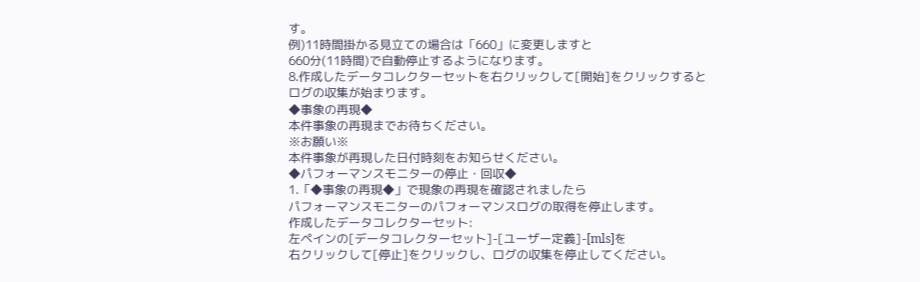す。
例)11時間掛かる見立ての場合は「660」に変更しますと
660分(11時間)で自動停止するようになります。
8.作成したデータコレクターセットを右クリックして[開始]をクリックすると
ログの収集が始まります。
◆事象の再現◆
本件事象の再現までお待ちください。
※お願い※
本件事象が再現した日付時刻をお知らせください。
◆パフォーマンスモニターの停止・回収◆
1.「◆事象の再現◆」で現象の再現を確認されましたら
パフォーマンスモニターのパフォーマンスログの取得を停止します。
作成したデータコレクターセット:
左ペインの[データコレクターセット]-[ユーザー定義]-[mls]を
右クリックして[停止]をクリックし、ログの収集を停止してください。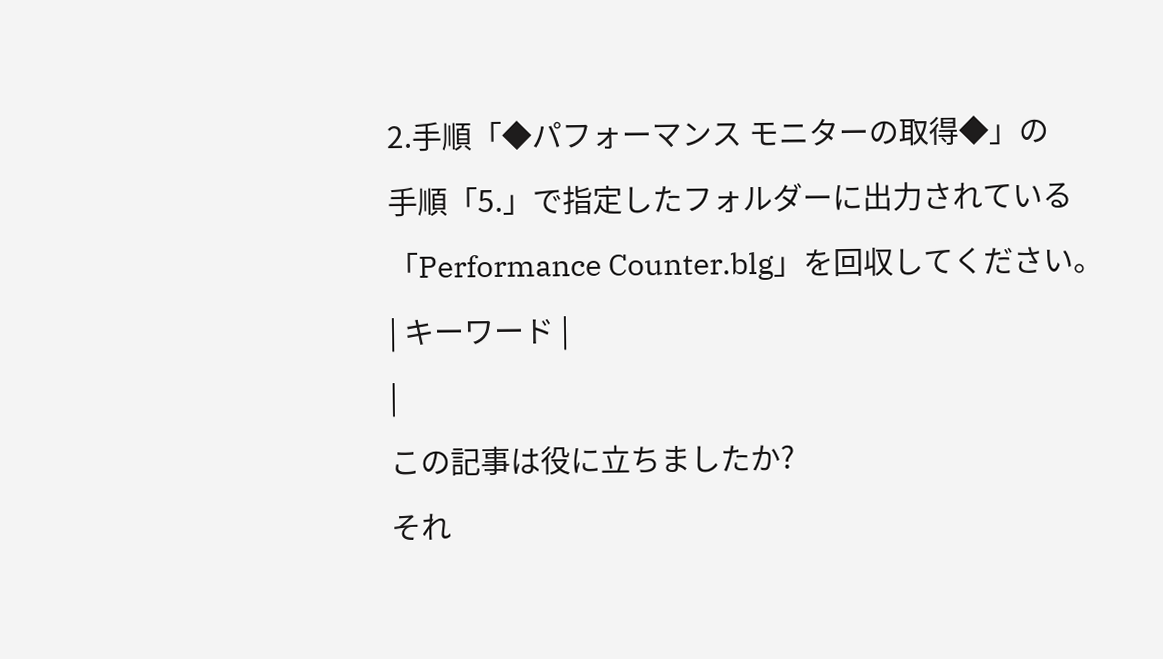2.手順「◆パフォーマンス モニターの取得◆」の
手順「5.」で指定したフォルダーに出力されている
「Performance Counter.blg」を回収してください。
| キーワード |
|
この記事は役に立ちましたか?
それ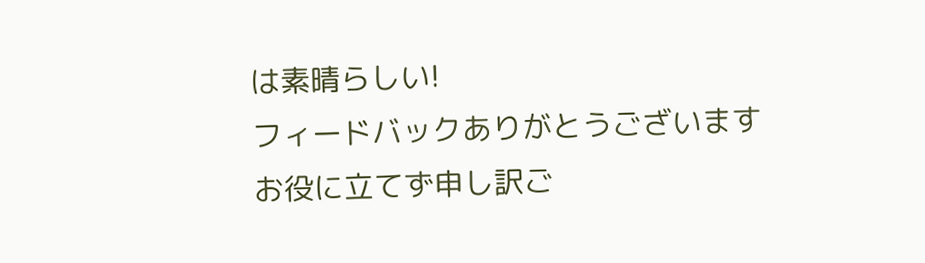は素晴らしい!
フィードバックありがとうございます
お役に立てず申し訳ご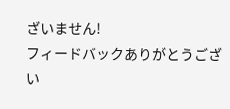ざいません!
フィードバックありがとうござい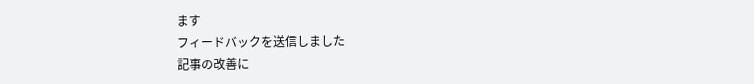ます
フィードバックを送信しました
記事の改善に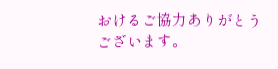おけるご協力ありがとうございます。